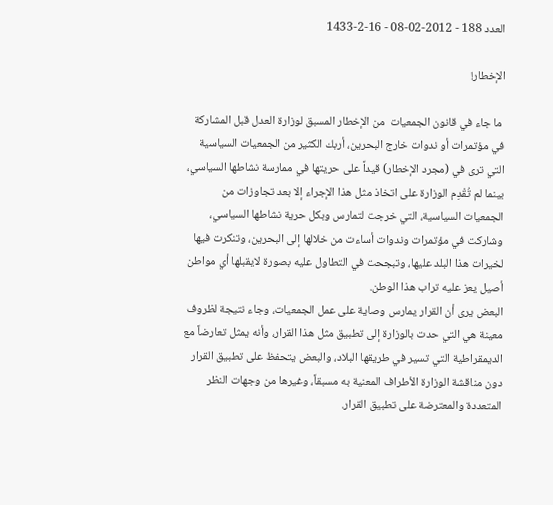العدد 188 - 2012-02-08 - 16-2-1433

الإخطار!

 ما جاء في قانون الجمعيات  من الإخطار المسبق لوزارة العدل قبل المشاركة في مؤتمرات أو ندوات خارج البحرين، أربك الكثير من الجمعيات السياسية التي ترى في (مجرد الإخطار) قيداً على حريتها في ممارسة نشاطها السياسي، بينما لم تُقْدِم الوزارة على اتخاذ مثل هذا الإجراء إلا بعد تجاوزات من الجمعيات السياسية، التي خرجت لتمارس وبكل حرية نشاطها السياسي، وشاركت في مؤتمرات وندوات أساءت من خلالها إلى البحرين، وتنكرت فيها لخيرات هذا البلد عليها، وتبجحت في التطاول عليه بصورة لايقبلها أي مواطن أصيل يعز عليه تراب هذا الوطن.
البعض يرى أن القرار يمارس وصاية على عمل الجمعيات، وجاء نتيجة لظروف معينة هي التي حدت بالوزارة إلى تطبيق مثل هذا القرار، وأنه يمثل تعارضاً مع الديمقراطية التي تسير في طريقها البلاد، والبعض يتحفظ على تطبيق القرار دون مناقشة الوزارة الأطراف المعنية به مسبقاً، وغيرها من وجهات النظر المتعددة والمعترضة على تطبيق القرار.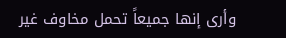وأرى إنها جميعاً تحمل مخاوف غير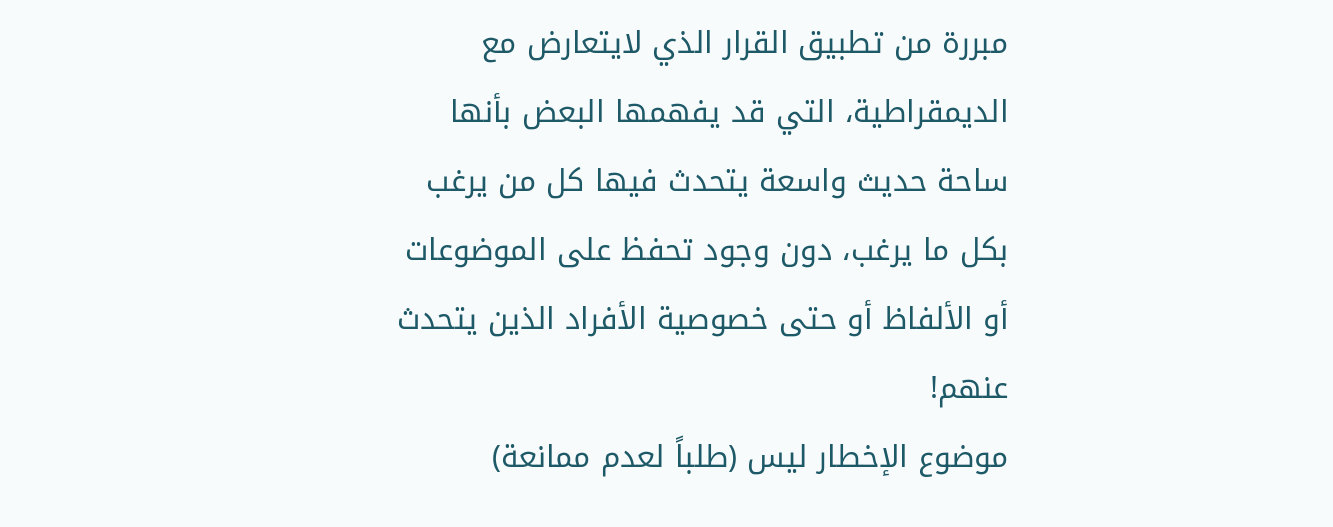مبررة من تطبيق القرار الذي لايتعارض مع الديمقراطية، التي قد يفهمها البعض بأنها ساحة حديث واسعة يتحدث فيها كل من يرغب بكل ما يرغب، دون وجود تحفظ على الموضوعات أو الألفاظ أو حتى خصوصية الأفراد الذين يتحدث عنهم!
موضوع الإخطار ليس (طلباً لعدم ممانعة)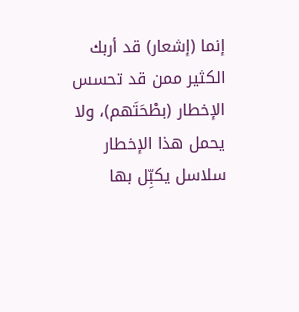إنما (إشعار) قد أربك الكثير ممن قد تحسس الإخطار (بطْحَتَهم)، ولا يحمل هذا الإخطار سلاسل يكبِّل بها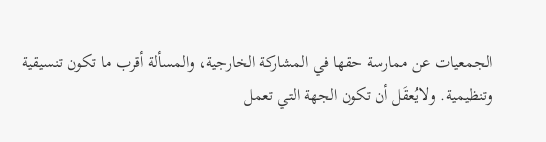الجمعيات عن ممارسة حقها في المشاركة الخارجية، والمسألة أقرب ما تكون تنسيقية وتنظيمية. ولايُعقَل أن تكون الجهة التي تعمل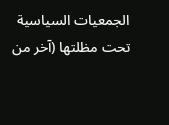الجمعيات السياسية تحت مظلتها (آخر من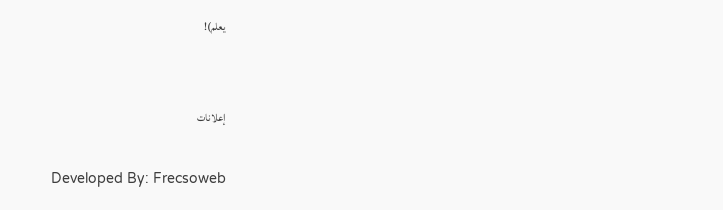يعلم)!


إعلانات

Developed By: Frecsoweb